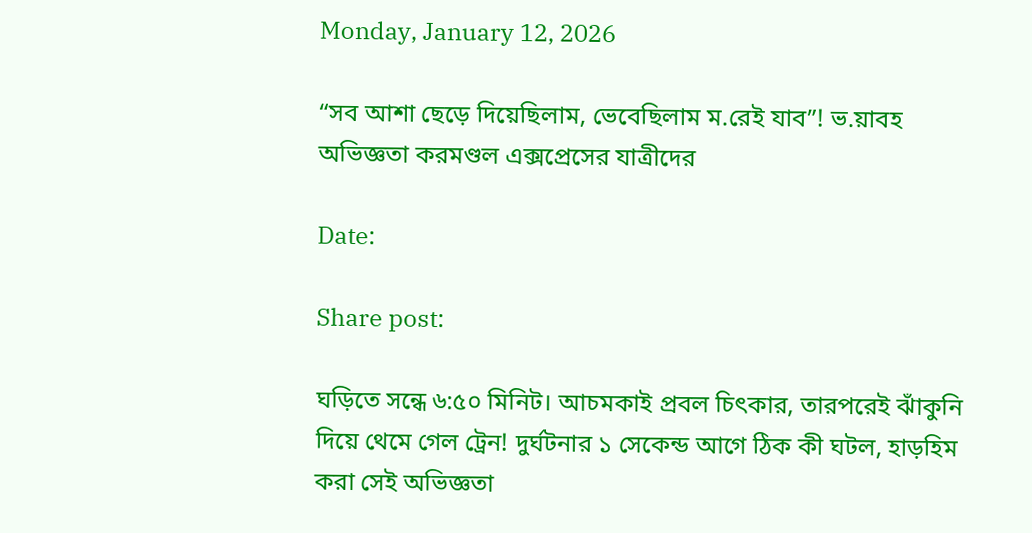Monday, January 12, 2026

“সব আশা ছেড়ে দিয়েছিলাম, ভেবেছিলাম ম.রেই যাব”! ভ.য়াবহ অভিজ্ঞতা করমণ্ডল এক্সপ্রেসের যাত্রীদের

Date:

Share post:

ঘড়িতে সন্ধে ৬:৫০ মিনিট। আচমকাই প্রবল চিৎকার, তারপরেই ঝাঁকুনি দিয়ে থেমে গেল ট্রেন! দুর্ঘটনার ১ সেকেন্ড আগে ঠিক কী ঘটল, হাড়হিম করা সেই অভিজ্ঞতা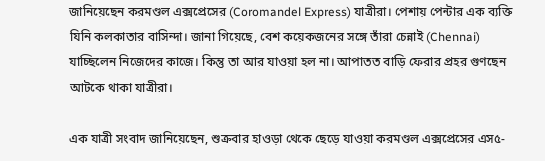জানিয়েছেন করমণ্ডল এক্সপ্রেসের (Coromandel Express) যাত্রীরা। পেশায় পেন্টার এক ব্যক্তি যিনি কলকাতার বাসিন্দা। জানা গিয়েছে, বেশ কয়েকজনের সঙ্গে তাঁরা চেন্নাই (Chennai) যাচ্ছিলেন নিজেদের কাজে। কিন্তু তা আর যাওয়া হল না। আপাতত বাড়ি ফেরার প্রহর গুণছেন আটকে থাকা যাত্রীরা।

এক যাত্রী সংবাদ জানিয়েছেন, শুক্রবার হাওড়া থেকে ছেড়ে যাওয়া করমণ্ডল এক্সপ্রেসের এস৫-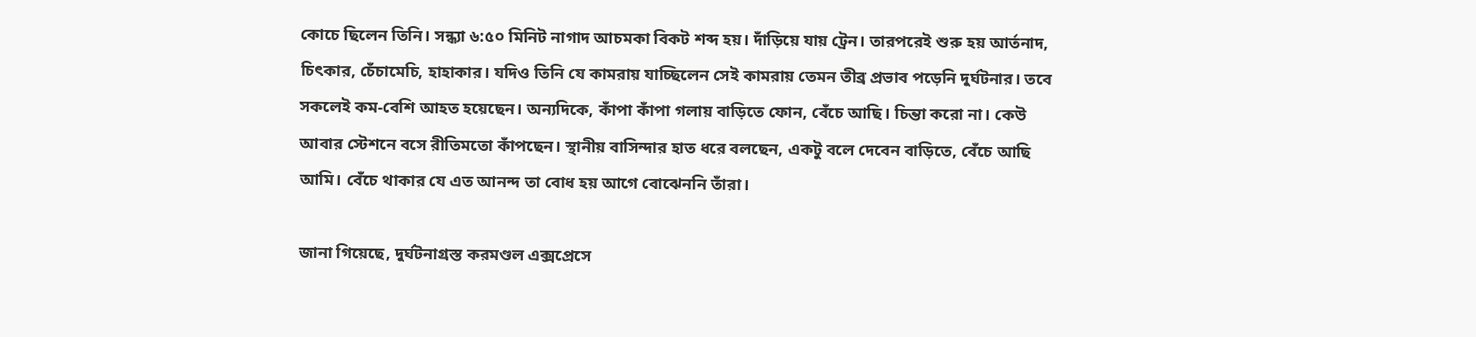কোচে ছিলেন তিনি। সন্ধ্যা ৬:৫০ মিনিট নাগাদ আচমকা বিকট শব্দ হয়। দাঁড়িয়ে যায় ট্রেন। তারপরেই শুরু হয় আর্তনাদ, চিৎকার, চেঁচামেচি, হাহাকার। যদিও তিনি যে কামরায় যাচ্ছিলেন সেই কামরায় তেমন তীব্র প্রভাব পড়েনি দুর্ঘটনার। তবে সকলেই কম-বেশি আহত হয়েছেন। অন্যদিকে, কাঁপা কাঁপা গলায় বাড়িতে ফোন, বেঁচে আছি। চিন্তা করো না। কেউ আবার স্টেশনে বসে রীতিমতো কাঁপছেন। স্থানীয় বাসিন্দার হাত ধরে বলছেন, একটু বলে দেবেন বাড়িতে, বেঁচে আছি আমি। বেঁচে থাকার যে এত আনন্দ তা বোধ হয় আগে বোঝেননি তাঁরা।

জানা গিয়েছে, দুর্ঘটনাগ্রস্ত করমণ্ডল এক্সপ্রেসে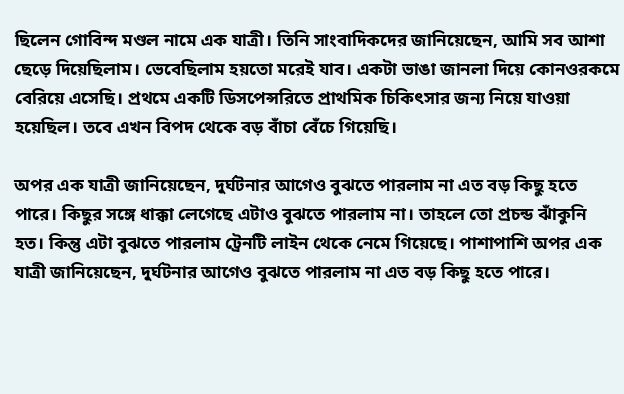ছিলেন গোবিন্দ মণ্ডল নামে এক যাত্রী। তিনি সাংবাদিকদের জানিয়েছেন, আমি সব আশা ছেড়ে দিয়েছিলাম। ভেবেছিলাম হয়তো মরেই যাব। একটা ভাঙা জানলা দিয়ে কোনওরকমে বেরিয়ে এসেছি। প্রথমে একটি ডিসপেন্সরিতে প্রাথমিক চিকিৎসার জন্য নিয়ে যাওয়া হয়েছিল। তবে এখন বিপদ থেকে বড় বাঁচা বেঁচে গিয়েছি।

অপর এক যাত্রী জানিয়েছেন, দুর্ঘটনার আগেও বুঝতে পারলাম না এত বড় কিছু হতে পারে। কিছুর সঙ্গে ধাক্কা লেগেছে এটাও বুঝতে পারলাম না। তাহলে তো প্রচন্ড ঝাঁকুনি হত। কিন্তু এটা বুঝতে পারলাম ট্রেনটি লাইন থেকে নেমে গিয়েছে। পাশাপাশি অপর এক যাত্রী জানিয়েছেন, দুর্ঘটনার আগেও বুঝতে পারলাম না এত বড় কিছু হতে পারে।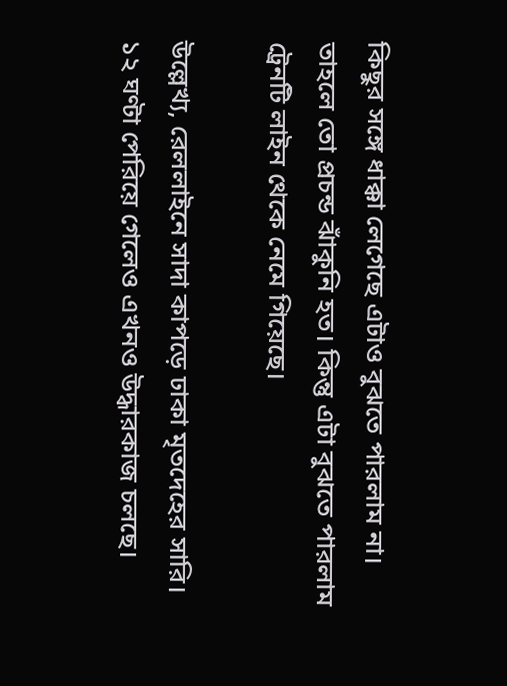কিছুর সঙ্গে ধাক্কা লেগেছে এটাও বুঝতে পারলাম না। তাহলে তো প্রচন্ড ঝাঁকুনি হত। কিন্তু এটা বুঝতে পারলাম ট্রেনটি লাইন থেকে নেমে গিয়েছে।

উল্লেখ্য, রেললাইনে সাদা কাপড়ে ঢাকা মৃতদেহের সারি। ১২ ঘণ্টা পেরিয়ে গেলেও এখনও উদ্ধারকাজ চলছে।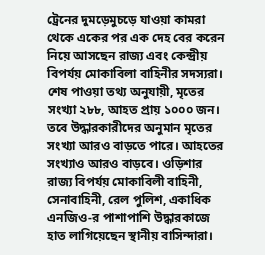ট্রেনের দুমড়েমুচড়ে যাওয়া কামরা থেকে একের পর এক দেহ বের করেন নিয়ে আসছেন রাজ্য এবং কেন্দ্রীয় বিপর্যয় মোকাবিলা বাহিনীর সদস্যরা। শেষ পাওয়া তথ্য অনুযায়ী, মৃতের সংখ্যা ২৮৮, আহত প্রায় ১০০০ জন। তবে উদ্ধারকারীদের অনুমান মৃতের সংখ্যা আরও বাড়তে পারে। আহতের সংখ্যাও আরও বাড়বে। ওড়িশার রাজ্য বিপর্যয় মোকাবিলী বাহিনী, সেনাবাহিনী, রেল পুলিশ, একাধিক এনজিও-র পাশাপাশি উদ্ধারকাজে হাত লাগিয়েছেন স্থানীয় বাসিন্দারা।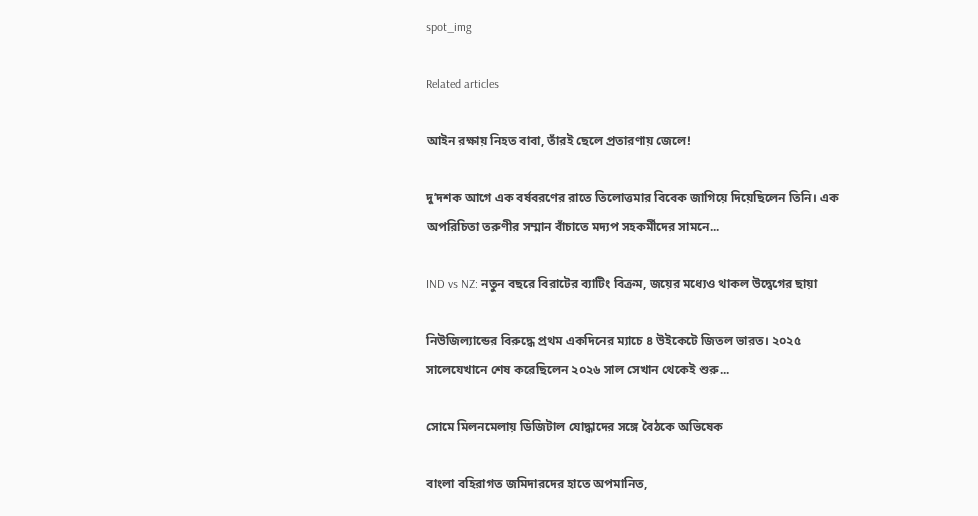spot_img

Related articles

আইন রক্ষায় নিহত বাবা, তাঁরই ছেলে প্রতারণায় জেলে!

দু’দশক আগে এক বর্ষবরণের রাতে তিলোত্তমার বিবেক জাগিয়ে দিয়েছিলেন তিনি। এক অপরিচিতা তরুণীর সম্মান বাঁচাতে মদ্যপ সহকর্মীদের সামনে...

IND vs NZ: নতুন বছরে বিরাটের ব্যাটিং বিক্রম, জয়ের মধ্যেও থাকল উদ্বেগের ছায়া

নিউজিল্যান্ডের বিরুদ্ধে প্রথম একদিনের ম্যাচে ৪ উইকেটে জিতল ভারত। ২০২৫ সালেযেখানে শেষ করেছিলেন ২০২৬ সাল সেখান থেকেই শুরু...

সোমে মিলনমেলায় ডিজিটাল যোদ্ধাদের সঙ্গে বৈঠকে অভিষেক

বাংলা বহিরাগত জমিদারদের হাতে অপমানিত,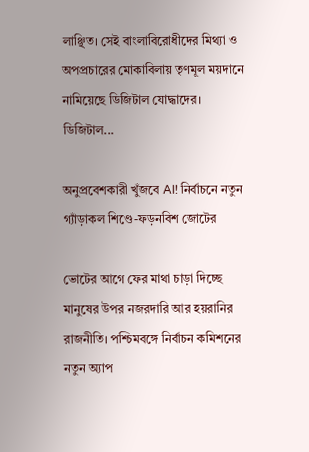লাঞ্ছিত। সেই বাংলাবিরোধীদের মিথ্যা ও অপপ্রচারের মোকাবিলায় তৃণমূল ময়দানে নামিয়েছে ডিজিটাল যোদ্ধাদের। ডিজিটাল...

অনুপ্রবেশকারী খুঁজবে AI! নির্বাচনে নতুন গ্যাঁড়াকল শিণ্ডে-ফড়নবিশ জোটের

ভোটের আগে ফের মাথা চাড়া দিচ্ছে মানুষের উপর নজরদারি আর হয়রানির রাজনীতি। পশ্চিমবঙ্গে নির্বাচন কমিশনের নতুন অ্যাপ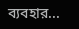ব্যবহার...